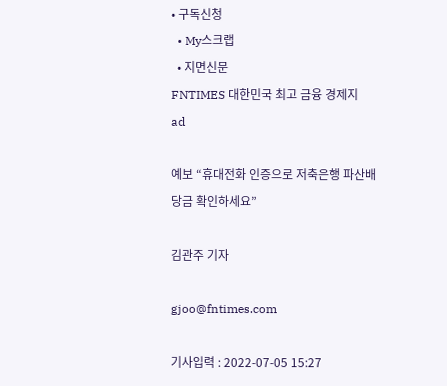• 구독신청
  • My스크랩
  • 지면신문
FNTIMES 대한민국 최고 금융 경제지
ad

예보 “휴대전화 인증으로 저축은행 파산배당금 확인하세요”

김관주 기자

gjoo@fntimes.com

기사입력 : 2022-07-05 15:27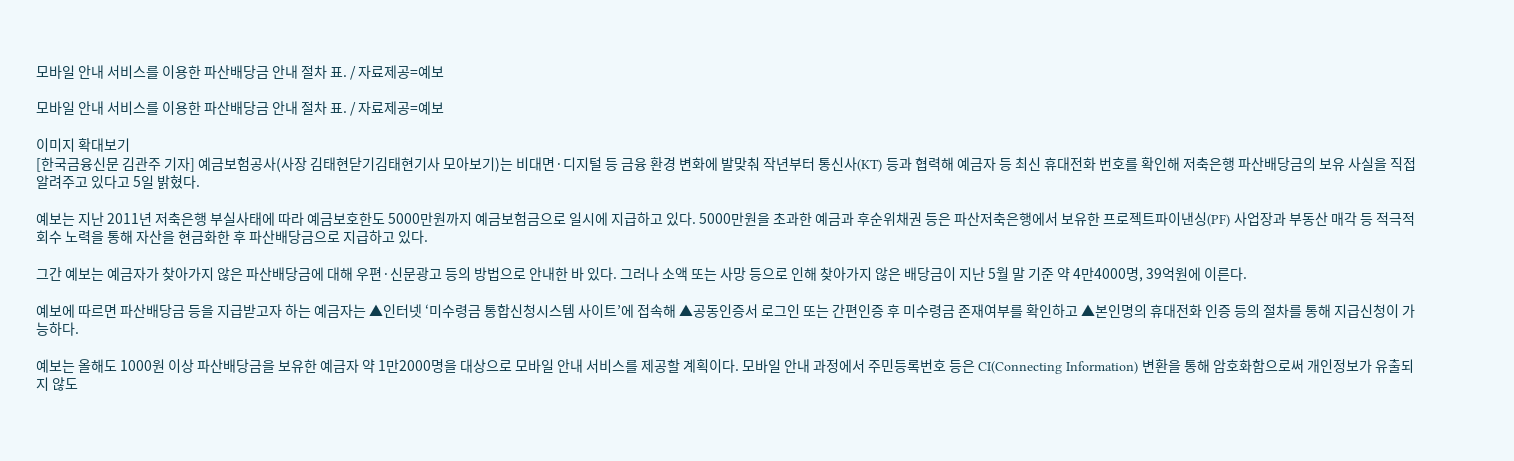모바일 안내 서비스를 이용한 파산배당금 안내 절차 표. / 자료제공=예보

모바일 안내 서비스를 이용한 파산배당금 안내 절차 표. / 자료제공=예보

이미지 확대보기
[한국금융신문 김관주 기자] 예금보험공사(사장 김태현닫기김태현기사 모아보기)는 비대면·디지털 등 금융 환경 변화에 발맞춰 작년부터 통신사(KT) 등과 협력해 예금자 등 최신 휴대전화 번호를 확인해 저축은행 파산배당금의 보유 사실을 직접 알려주고 있다고 5일 밝혔다.

예보는 지난 2011년 저축은행 부실사태에 따라 예금보호한도 5000만원까지 예금보험금으로 일시에 지급하고 있다. 5000만원을 초과한 예금과 후순위채권 등은 파산저축은행에서 보유한 프로젝트파이낸싱(PF) 사업장과 부동산 매각 등 적극적 회수 노력을 통해 자산을 현금화한 후 파산배당금으로 지급하고 있다.

그간 예보는 예금자가 찾아가지 않은 파산배당금에 대해 우편·신문광고 등의 방법으로 안내한 바 있다. 그러나 소액 또는 사망 등으로 인해 찾아가지 않은 배당금이 지난 5월 말 기준 약 4만4000명, 39억원에 이른다.

예보에 따르면 파산배당금 등을 지급받고자 하는 예금자는 ▲인터넷 ‘미수령금 통합신청시스템 사이트’에 접속해 ▲공동인증서 로그인 또는 간편인증 후 미수령금 존재여부를 확인하고 ▲본인명의 휴대전화 인증 등의 절차를 통해 지급신청이 가능하다.

예보는 올해도 1000원 이상 파산배당금을 보유한 예금자 약 1만2000명을 대상으로 모바일 안내 서비스를 제공할 계획이다. 모바일 안내 과정에서 주민등록번호 등은 CI(Connecting Information) 변환을 통해 암호화함으로써 개인정보가 유출되지 않도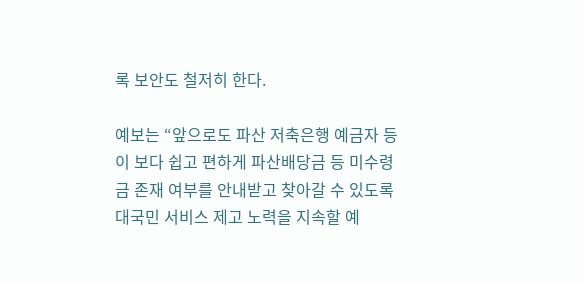록 보안도 철저히 한다.

예보는 “앞으로도 파산 저축은행 예금자 등이 보다 쉽고 편하게 파산배당금 등 미수령금 존재 여부를 안내받고 찾아갈 수 있도록 대국민 서비스 제고 노력을 지속할 예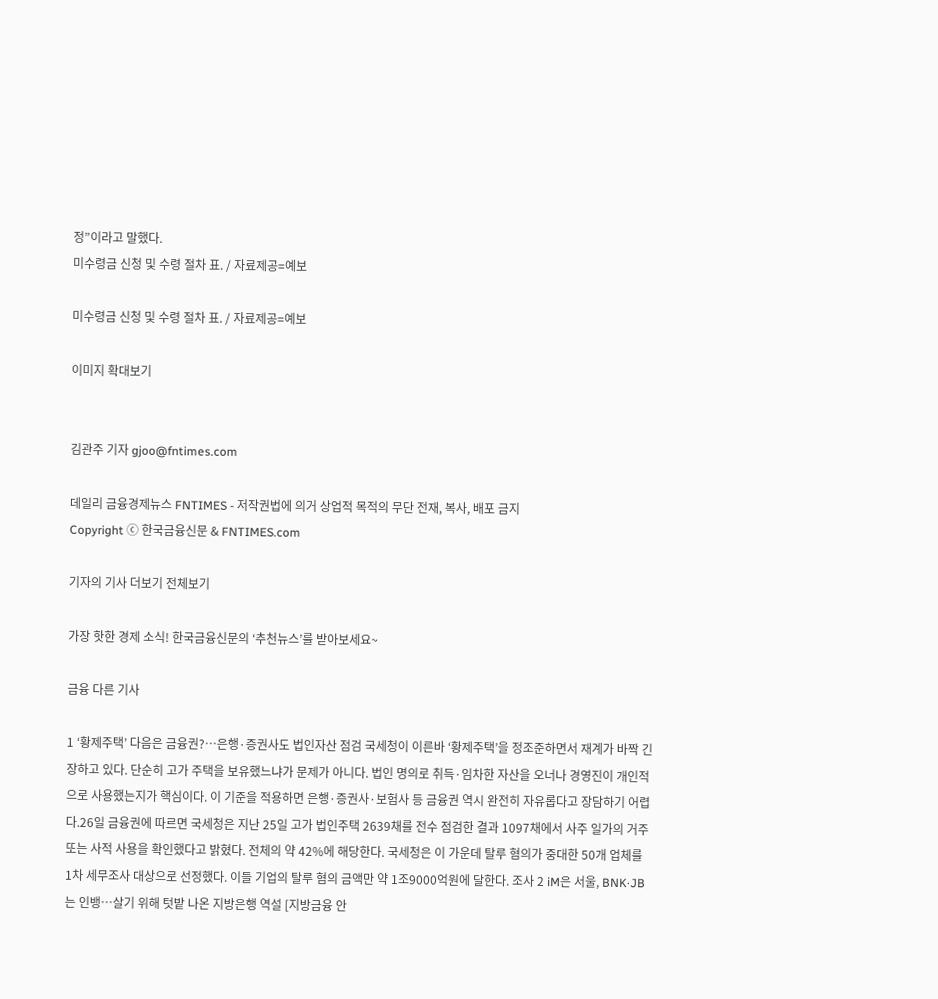정”이라고 말했다.
미수령금 신청 및 수령 절차 표. / 자료제공=예보

미수령금 신청 및 수령 절차 표. / 자료제공=예보

이미지 확대보기


김관주 기자 gjoo@fntimes.com

데일리 금융경제뉴스 FNTIMES - 저작권법에 의거 상업적 목적의 무단 전재, 복사, 배포 금지
Copyright ⓒ 한국금융신문 & FNTIMES.com

기자의 기사 더보기 전체보기

가장 핫한 경제 소식! 한국금융신문의 ‘추천뉴스’를 받아보세요~

금융 다른 기사

1 ‘황제주택’ 다음은 금융권?…은행·증권사도 법인자산 점검 국세청이 이른바 ‘황제주택’을 정조준하면서 재계가 바짝 긴장하고 있다. 단순히 고가 주택을 보유했느냐가 문제가 아니다. 법인 명의로 취득·임차한 자산을 오너나 경영진이 개인적으로 사용했는지가 핵심이다. 이 기준을 적용하면 은행·증권사·보험사 등 금융권 역시 완전히 자유롭다고 장담하기 어렵다.26일 금융권에 따르면 국세청은 지난 25일 고가 법인주택 2639채를 전수 점검한 결과 1097채에서 사주 일가의 거주 또는 사적 사용을 확인했다고 밝혔다. 전체의 약 42%에 해당한다. 국세청은 이 가운데 탈루 혐의가 중대한 50개 업체를 1차 세무조사 대상으로 선정했다. 이들 기업의 탈루 혐의 금액만 약 1조9000억원에 달한다. 조사 2 iM은 서울, BNK·JB는 인뱅…살기 위해 텃밭 나온 지방은행 역설 [지방금융 안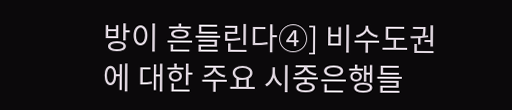방이 흔들린다④] 비수도권에 대한 주요 시중은행들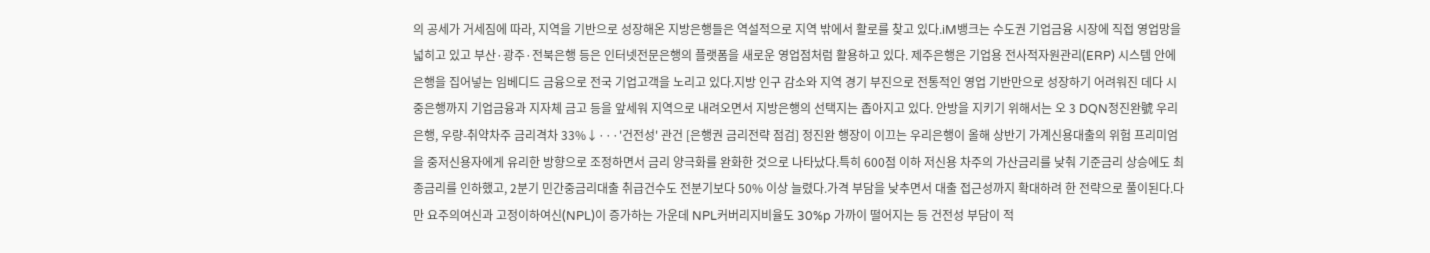의 공세가 거세짐에 따라, 지역을 기반으로 성장해온 지방은행들은 역설적으로 지역 밖에서 활로를 찾고 있다.iM뱅크는 수도권 기업금융 시장에 직접 영업망을 넓히고 있고 부산·광주·전북은행 등은 인터넷전문은행의 플랫폼을 새로운 영업점처럼 활용하고 있다. 제주은행은 기업용 전사적자원관리(ERP) 시스템 안에 은행을 집어넣는 임베디드 금융으로 전국 기업고객을 노리고 있다.지방 인구 감소와 지역 경기 부진으로 전통적인 영업 기반만으로 성장하기 어려워진 데다 시중은행까지 기업금융과 지자체 금고 등을 앞세워 지역으로 내려오면서 지방은행의 선택지는 좁아지고 있다. 안방을 지키기 위해서는 오 3 DQN정진완號 우리은행, 우량-취약차주 금리격차 33%↓···'건전성' 관건 [은행권 금리전략 점검] 정진완 행장이 이끄는 우리은행이 올해 상반기 가계신용대출의 위험 프리미엄을 중저신용자에게 유리한 방향으로 조정하면서 금리 양극화를 완화한 것으로 나타났다.특히 600점 이하 저신용 차주의 가산금리를 낮춰 기준금리 상승에도 최종금리를 인하했고, 2분기 민간중금리대출 취급건수도 전분기보다 50% 이상 늘렸다.가격 부담을 낮추면서 대출 접근성까지 확대하려 한 전략으로 풀이된다.다만 요주의여신과 고정이하여신(NPL)이 증가하는 가운데 NPL커버리지비율도 30%p 가까이 떨어지는 등 건전성 부담이 적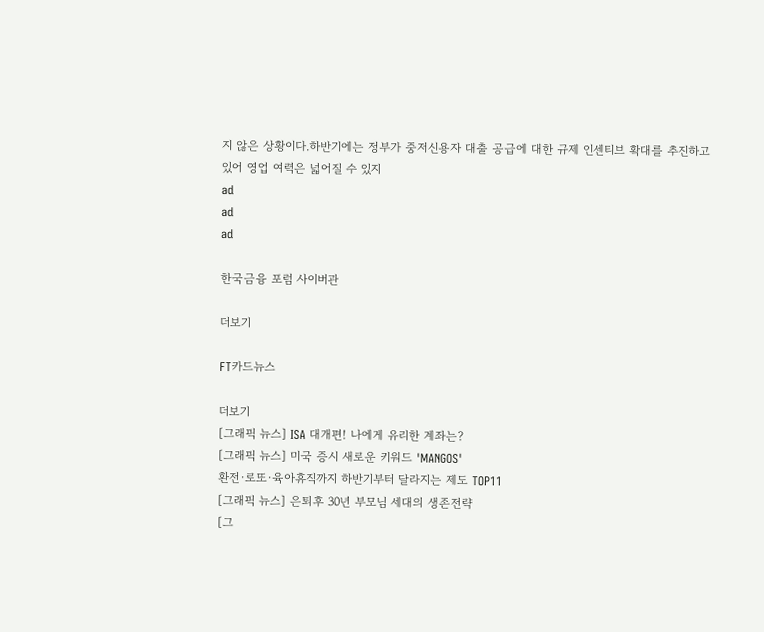지 않은 상황이다.하반기에는 정부가 중저신용자 대출 공급에 대한 규제 인센티브 확대를 추진하고 있어 영업 여력은 넓어질 수 있지
ad
ad
ad

한국금융 포럼 사이버관

더보기

FT카드뉴스

더보기
[그래픽 뉴스] ISA 대개편! 나에게 유리한 계좌는?
[그래픽 뉴스] 미국 증시 새로운 키워드 'MANGOS'
환전·로또·육아휴직까지 하반기부터 달라지는 제도 TOP11
[그래픽 뉴스] 은퇴후 30년 부모님 세대의 생존전략
[그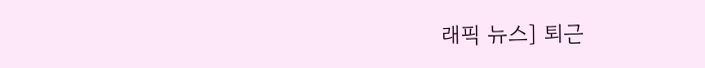래픽 뉴스] 퇴근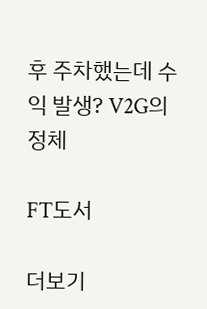후 주차했는데 수익 발생? V2G의 정체

FT도서

더보기